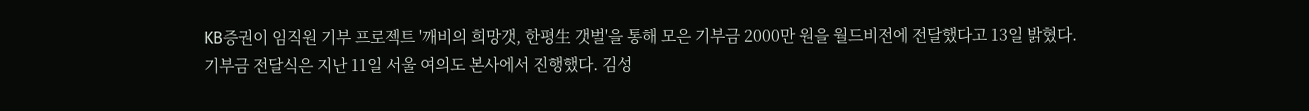KB증권이 임직원 기부 프로젝트 '깨비의 희망갯, 한평生 갯벌'을 통해 모은 기부금 2000만 원을 월드비전에 전달했다고 13일 밝혔다.
기부금 전달식은 지난 11일 서울 여의도 본사에서 진행했다. 김성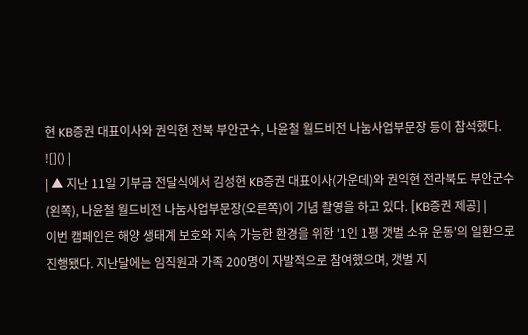현 KB증권 대표이사와 권익현 전북 부안군수, 나윤철 월드비전 나눔사업부문장 등이 참석했다.
![]() |
| ▲ 지난 11일 기부금 전달식에서 김성현 KB증권 대표이사(가운데)와 권익현 전라북도 부안군수(왼쪽), 나윤철 월드비전 나눔사업부문장(오른쪽)이 기념 촬영을 하고 있다. [KB증권 제공] |
이번 캠페인은 해양 생태계 보호와 지속 가능한 환경을 위한 '1인 1평 갯벌 소유 운동'의 일환으로 진행됐다. 지난달에는 임직원과 가족 200명이 자발적으로 참여했으며, 갯벌 지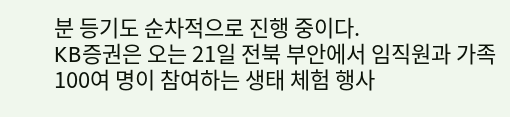분 등기도 순차적으로 진행 중이다.
KB증권은 오는 21일 전북 부안에서 임직원과 가족 100여 명이 참여하는 생태 체험 행사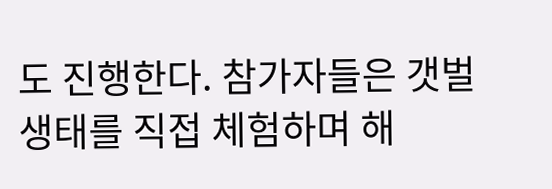도 진행한다. 참가자들은 갯벌 생태를 직접 체험하며 해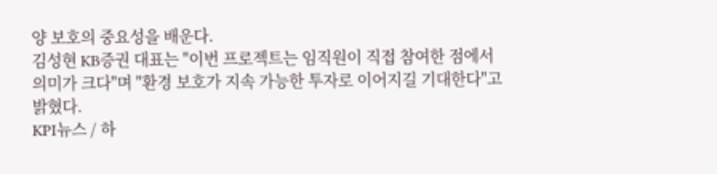양 보호의 중요성을 배운다.
김성현 KB증권 대표는 "이번 프로젝트는 임직원이 직접 참여한 점에서 의미가 크다"며 "환경 보호가 지속 가능한 투자로 이어지길 기대한다"고 밝혔다.
KPI뉴스 / 하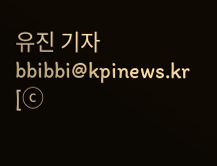유진 기자 bbibbi@kpinews.kr
[ⓒ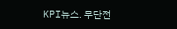KPI뉴스. 무단전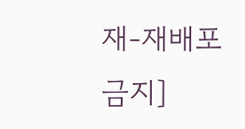재-재배포 금지]